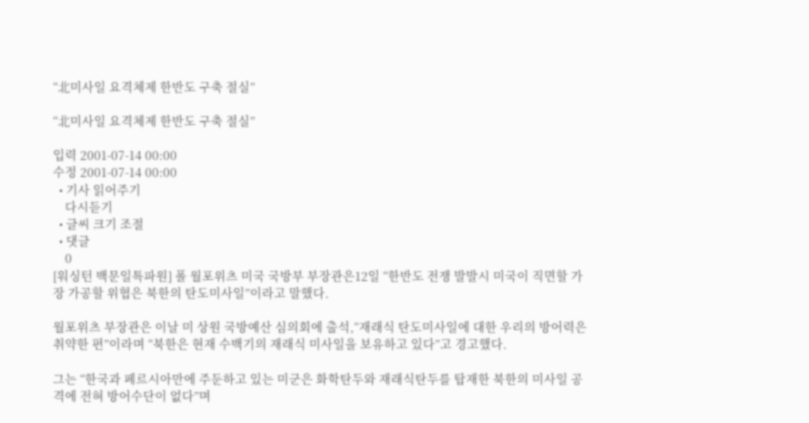“北미사일 요격체제 한반도 구축 절실”

“北미사일 요격체제 한반도 구축 절실”

입력 2001-07-14 00:00
수정 2001-07-14 00:00
  • 기사 읽어주기
    다시듣기
  • 글씨 크기 조절
  • 댓글
    0
[워싱턴 백문일특파원] 폴 월포위츠 미국 국방부 부장관은12일 “한반도 전쟁 발발시 미국이 직면할 가장 가공할 위협은 북한의 탄도미사일”이라고 말했다.

월포위츠 부장관은 이날 미 상원 국방예산 심의회에 출석,“재래식 탄도미사일에 대한 우리의 방어력은 취약한 편”이라며 “북한은 현재 수백기의 재래식 미사일을 보유하고 있다”고 경고했다.

그는 “한국과 페르시아만에 주둔하고 있는 미군은 화학탄두와 재래식탄두를 탑재한 북한의 미사일 공격에 전혀 방어수단이 없다”며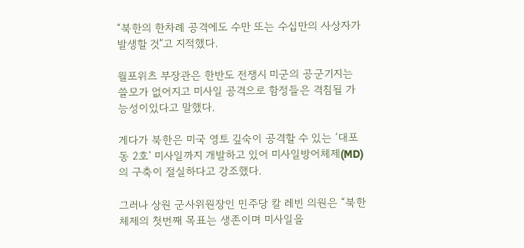“북한의 한차례 공격에도 수만 또는 수십만의 사상자가 발생할 것”고 지적했다.

월포위츠 부장관은 한반도 전쟁시 미군의 공군기지는 쓸모가 없어지고 미사일 공격으로 함정들은 격침될 가능성이있다고 말했다.

게다가 북한은 미국 영토 깊숙이 공격할 수 있는 ‘대포동 2호’ 미사일까지 개발하고 있어 미사일방어체제(MD)의 구축이 절실하다고 강조했다.

그러나 상원 군사위원장인 민주당 칼 레빈 의원은 “북한체제의 첫번째 목표는 생존이며 미사일을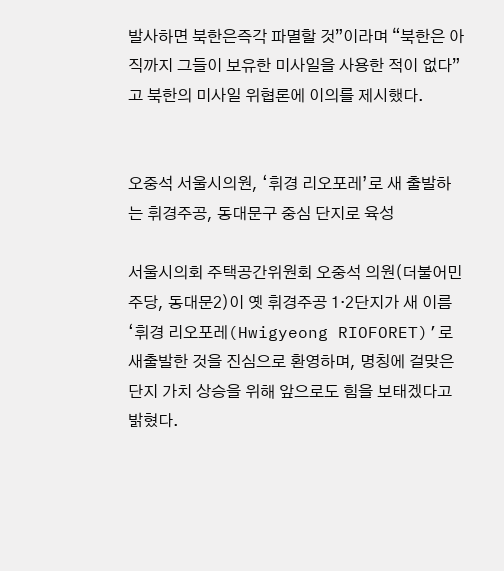발사하면 북한은즉각 파멸할 것”이라며 “북한은 아직까지 그들이 보유한 미사일을 사용한 적이 없다”고 북한의 미사일 위협론에 이의를 제시했다.


오중석 서울시의원, ‘휘경 리오포레’로 새 출발하는 휘경주공, 동대문구 중심 단지로 육성

서울시의회 주택공간위원회 오중석 의원(더불어민주당, 동대문2)이 옛 휘경주공 1·2단지가 새 이름 ‘휘경 리오포레(Hwigyeong RIOFORET)’로 새출발한 것을 진심으로 환영하며, 명칭에 걸맞은 단지 가치 상승을 위해 앞으로도 힘을 보태겠다고 밝혔다.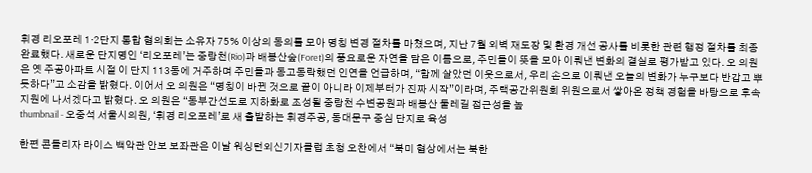휘경 리오포레 1·2단지 통합 협의회는 소유자 75% 이상의 동의를 모아 명칭 변경 절차를 마쳤으며, 지난 7월 외벽 재도장 및 환경 개선 공사를 비롯한 관련 행정 절차를 최종 완료했다. 새로운 단지명인 ‘리오포레’는 중랑천(Rio)과 배봉산숲(Foret)의 풍요로운 자연을 담은 이름으로, 주민들이 뜻을 모아 이뤄낸 변화의 결실로 평가받고 있다. 오 의원은 옛 주공아파트 시절 이 단지 113동에 거주하며 주민들과 동고동락했던 인연을 언급하며, “함께 살았던 이웃으로서, 우리 손으로 이뤄낸 오늘의 변화가 누구보다 반갑고 뿌듯하다”고 소감을 밝혔다. 이어서 오 의원은 “명칭이 바뀐 것으로 끝이 아니라 이제부터가 진짜 시작”이라며, 주택공간위원회 위원으로서 쌓아온 정책 경험을 바탕으로 후속 지원에 나서겠다고 밝혔다. 오 의원은 “동부간선도로 지하화로 조성될 중랑천 수변공원과 배봉산 둘레길 접근성을 높
thumbnail - 오중석 서울시의원, ‘휘경 리오포레’로 새 출발하는 휘경주공, 동대문구 중심 단지로 육성

한편 콘돌리자 라이스 백악관 안보 보좌관은 이날 워싱턴외신기자클럽 초청 오찬에서 “북미 협상에서는 북한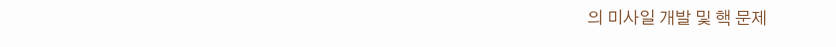의 미사일 개발 및 핵 문제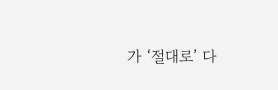가 ‘절대로’ 다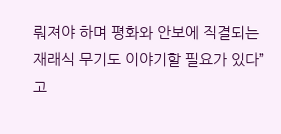뤄져야 하며 평화와 안보에 직결되는 재래식 무기도 이야기할 필요가 있다”고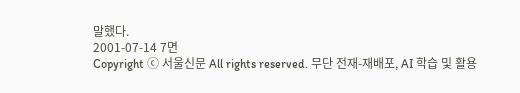말했다.
2001-07-14 7면
Copyright ⓒ 서울신문 All rights reserved. 무단 전재-재배포, AI 학습 및 활용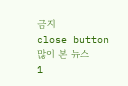금지
close button
많이 본 뉴스
1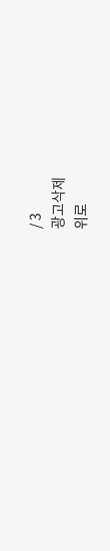/ 3
광고삭제
위로